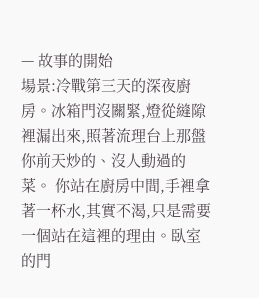— 故事的開始
場景:冷戰第三天的深夜廚房。冰箱門沒關緊,燈從縫隙裡漏出來,照著流理台上那盤你前天炒的、沒人動過的菜。 你站在廚房中間,手裡拿著一杯水,其實不渴,只是需要一個站在這裡的理由。臥室的門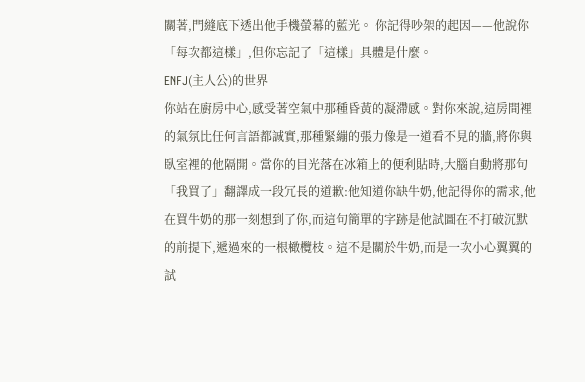關著,門縫底下透出他手機螢幕的藍光。 你記得吵架的起因——他說你「每次都這樣」,但你忘記了「這樣」具體是什麼。
ENFJ(主人公)的世界
你站在廚房中心,感受著空氣中那種昏黃的凝滯感。對你來說,這房間裡的氣氛比任何言語都誠實,那種緊繃的張力像是一道看不見的牆,將你與臥室裡的他隔開。當你的目光落在冰箱上的便利貼時,大腦自動將那句「我買了」翻譯成一段冗長的道歉:他知道你缺牛奶,他記得你的需求,他在買牛奶的那一刻想到了你,而這句簡單的字跡是他試圖在不打破沉默的前提下,遞過來的一根橄欖枝。這不是關於牛奶,而是一次小心翼翼的試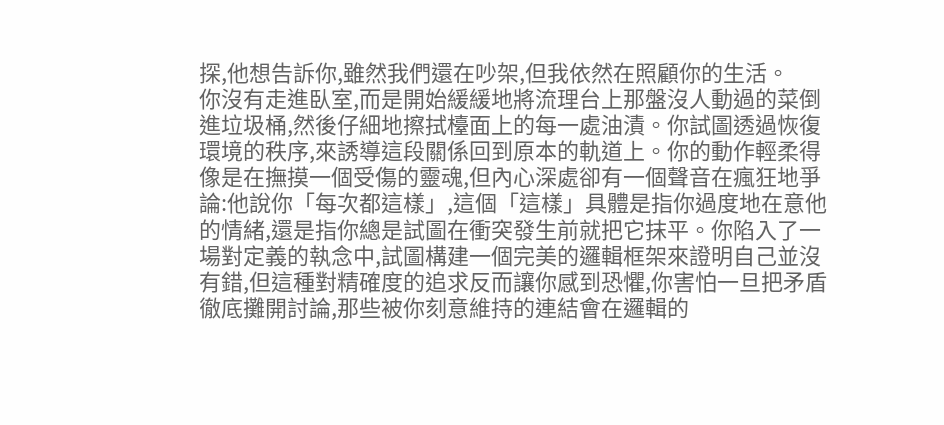探,他想告訴你,雖然我們還在吵架,但我依然在照顧你的生活。
你沒有走進臥室,而是開始緩緩地將流理台上那盤沒人動過的菜倒進垃圾桶,然後仔細地擦拭檯面上的每一處油漬。你試圖透過恢復環境的秩序,來誘導這段關係回到原本的軌道上。你的動作輕柔得像是在撫摸一個受傷的靈魂,但內心深處卻有一個聲音在瘋狂地爭論:他說你「每次都這樣」,這個「這樣」具體是指你過度地在意他的情緒,還是指你總是試圖在衝突發生前就把它抹平。你陷入了一場對定義的執念中,試圖構建一個完美的邏輯框架來證明自己並沒有錯,但這種對精確度的追求反而讓你感到恐懼,你害怕一旦把矛盾徹底攤開討論,那些被你刻意維持的連結會在邏輯的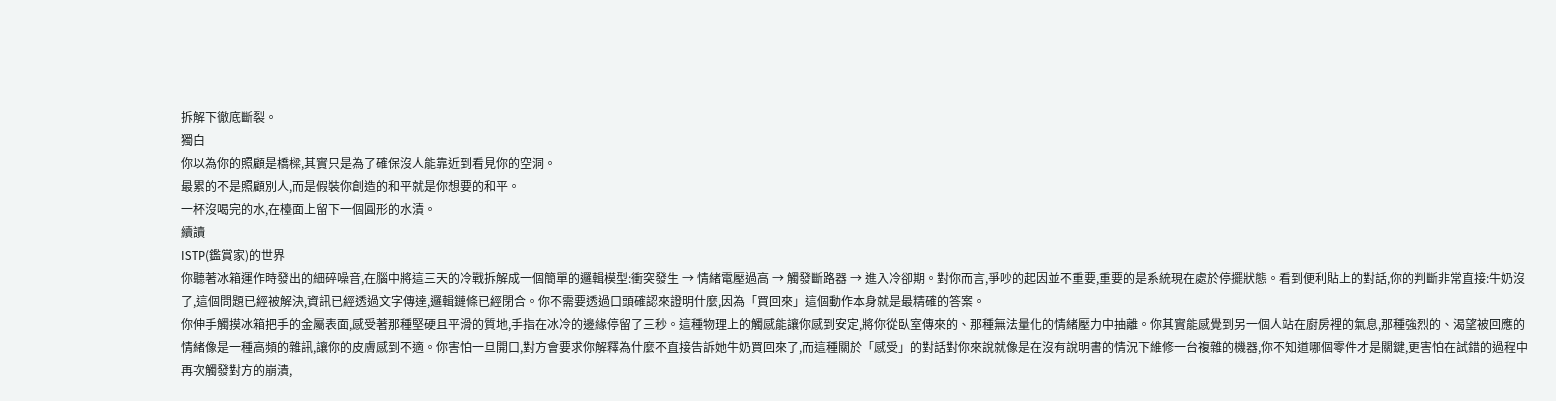拆解下徹底斷裂。
獨白
你以為你的照顧是橋樑,其實只是為了確保沒人能靠近到看見你的空洞。
最累的不是照顧別人,而是假裝你創造的和平就是你想要的和平。
一杯沒喝完的水,在檯面上留下一個圓形的水漬。
續讀
ISTP(鑑賞家)的世界
你聽著冰箱運作時發出的細碎噪音,在腦中將這三天的冷戰拆解成一個簡單的邏輯模型:衝突發生 → 情緒電壓過高 → 觸發斷路器 → 進入冷卻期。對你而言,爭吵的起因並不重要,重要的是系統現在處於停擺狀態。看到便利貼上的對話,你的判斷非常直接:牛奶沒了,這個問題已經被解決,資訊已經透過文字傳達,邏輯鏈條已經閉合。你不需要透過口頭確認來證明什麼,因為「買回來」這個動作本身就是最精確的答案。
你伸手觸摸冰箱把手的金屬表面,感受著那種堅硬且平滑的質地,手指在冰冷的邊緣停留了三秒。這種物理上的觸感能讓你感到安定,將你從臥室傳來的、那種無法量化的情緒壓力中抽離。你其實能感覺到另一個人站在廚房裡的氣息,那種強烈的、渴望被回應的情緒像是一種高頻的雜訊,讓你的皮膚感到不適。你害怕一旦開口,對方會要求你解釋為什麼不直接告訴她牛奶買回來了,而這種關於「感受」的對話對你來說就像是在沒有說明書的情況下維修一台複雜的機器,你不知道哪個零件才是關鍵,更害怕在試錯的過程中再次觸發對方的崩潰,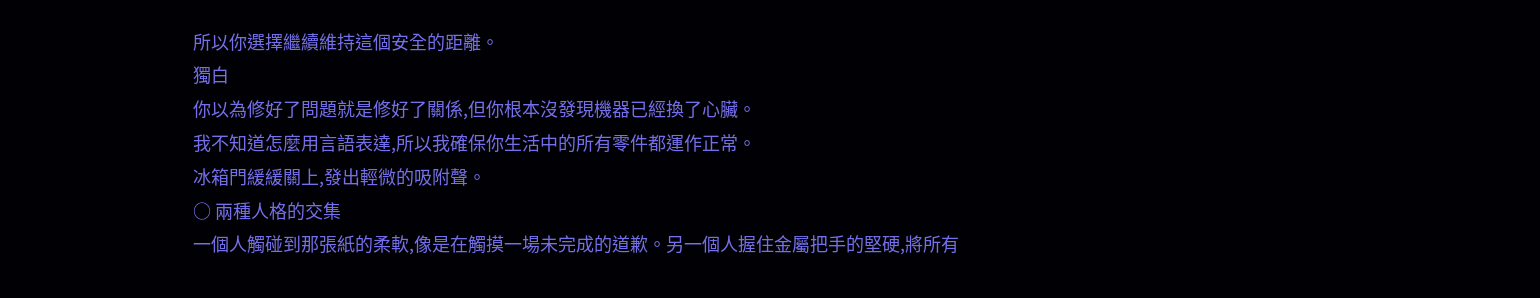所以你選擇繼續維持這個安全的距離。
獨白
你以為修好了問題就是修好了關係,但你根本沒發現機器已經換了心臟。
我不知道怎麼用言語表達,所以我確保你生活中的所有零件都運作正常。
冰箱門緩緩關上,發出輕微的吸附聲。
○ 兩種人格的交集
一個人觸碰到那張紙的柔軟,像是在觸摸一場未完成的道歉。另一個人握住金屬把手的堅硬,將所有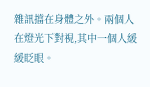雜訊擋在身體之外。兩個人在燈光下對視,其中一個人緩緩眨眼。